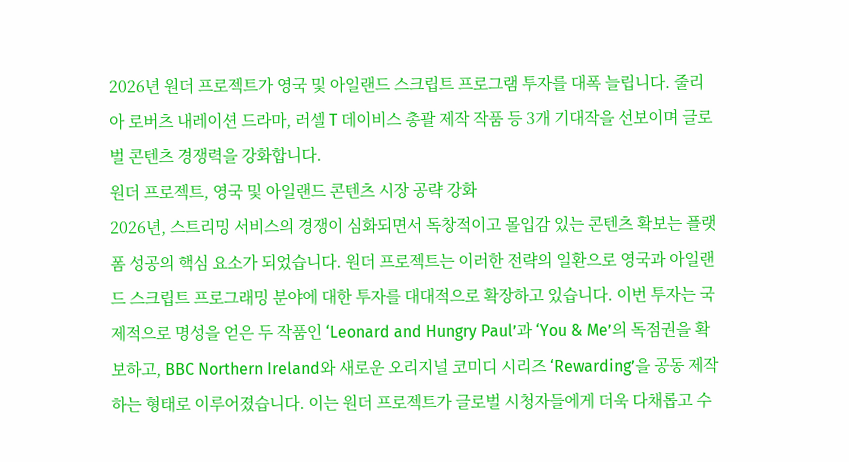2026년 원더 프로젝트가 영국 및 아일랜드 스크립트 프로그램 투자를 대폭 늘립니다. 줄리아 로버츠 내레이션 드라마, 러셀 T 데이비스 총괄 제작 작품 등 3개 기대작을 선보이며 글로벌 콘텐츠 경쟁력을 강화합니다.
원더 프로젝트, 영국 및 아일랜드 콘텐츠 시장 공략 강화
2026년, 스트리밍 서비스의 경쟁이 심화되면서 독창적이고 몰입감 있는 콘텐츠 확보는 플랫폼 성공의 핵심 요소가 되었습니다. 원더 프로젝트는 이러한 전략의 일환으로 영국과 아일랜드 스크립트 프로그래밍 분야에 대한 투자를 대대적으로 확장하고 있습니다. 이번 투자는 국제적으로 명성을 얻은 두 작품인 ‘Leonard and Hungry Paul’과 ‘You & Me’의 독점권을 확보하고, BBC Northern Ireland와 새로운 오리지널 코미디 시리즈 ‘Rewarding’을 공동 제작하는 형태로 이루어졌습니다. 이는 원더 프로젝트가 글로벌 시청자들에게 더욱 다채롭고 수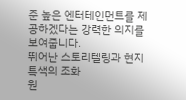준 높은 엔터테인먼트를 제공하겠다는 강력한 의지를 보여줍니다.
뛰어난 스토리텔링과 현지 특색의 조화
원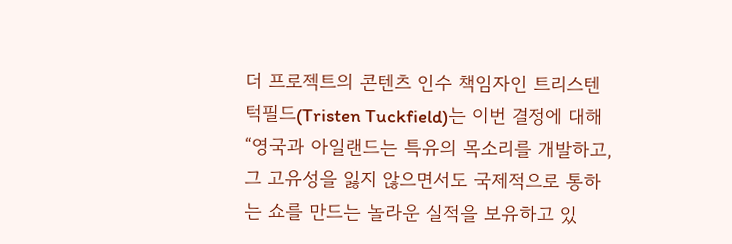더 프로젝트의 콘텐츠 인수 책임자인 트리스텐 턱필드(Tristen Tuckfield)는 이번 결정에 대해 “영국과 아일랜드는 특유의 목소리를 개발하고, 그 고유성을 잃지 않으면서도 국제적으로 통하는 쇼를 만드는 놀라운 실적을 보유하고 있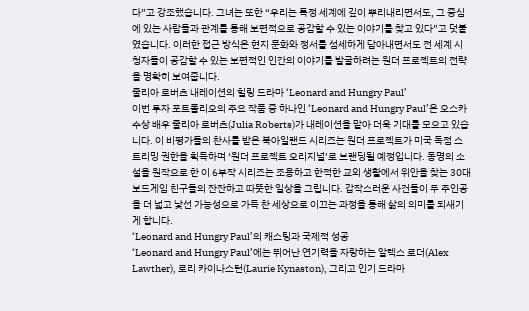다”고 강조했습니다. 그녀는 또한 “우리는 특정 세계에 깊이 뿌리내리면서도, 그 중심에 있는 사람들과 관계를 통해 보편적으로 공감할 수 있는 이야기를 찾고 있다”고 덧붙였습니다. 이러한 접근 방식은 현지 문화와 정서를 섬세하게 담아내면서도 전 세계 시청자들이 공감할 수 있는 보편적인 인간의 이야기를 발굴하려는 원더 프로젝트의 전략을 명확히 보여줍니다.
줄리아 로버츠 내레이션의 힐링 드라마 ‘Leonard and Hungry Paul’
이번 투자 포트폴리오의 주요 작품 중 하나인 ‘Leonard and Hungry Paul’은 오스카 수상 배우 줄리아 로버츠(Julia Roberts)가 내레이션을 맡아 더욱 기대를 모으고 있습니다. 이 비평가들의 찬사를 받은 북아일랜드 시리즈는 원더 프로젝트가 미국 독점 스트리밍 권한을 획득하며 ‘원더 프로젝트 오리지널’로 브랜딩될 예정입니다. 동명의 소설을 원작으로 한 이 6부작 시리즈는 조용하고 한적한 교외 생활에서 위안을 찾는 30대 보드게임 친구들의 잔잔하고 따뜻한 일상을 그립니다. 갑작스러운 사건들이 두 주인공을 더 넓고 낯선 가능성으로 가득 찬 세상으로 이끄는 과정을 통해 삶의 의미를 되새기게 합니다.
‘Leonard and Hungry Paul’의 캐스팅과 국제적 성공
‘Leonard and Hungry Paul’에는 뛰어난 연기력을 자랑하는 알렉스 로더(Alex Lawther), 로리 카이나스턴(Laurie Kynaston), 그리고 인기 드라마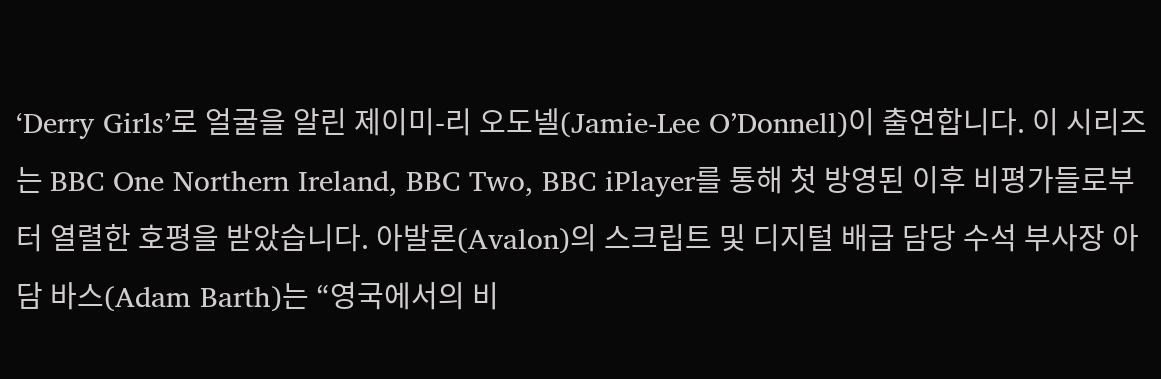‘Derry Girls’로 얼굴을 알린 제이미-리 오도넬(Jamie-Lee O’Donnell)이 출연합니다. 이 시리즈는 BBC One Northern Ireland, BBC Two, BBC iPlayer를 통해 첫 방영된 이후 비평가들로부터 열렬한 호평을 받았습니다. 아발론(Avalon)의 스크립트 및 디지털 배급 담당 수석 부사장 아담 바스(Adam Barth)는 “영국에서의 비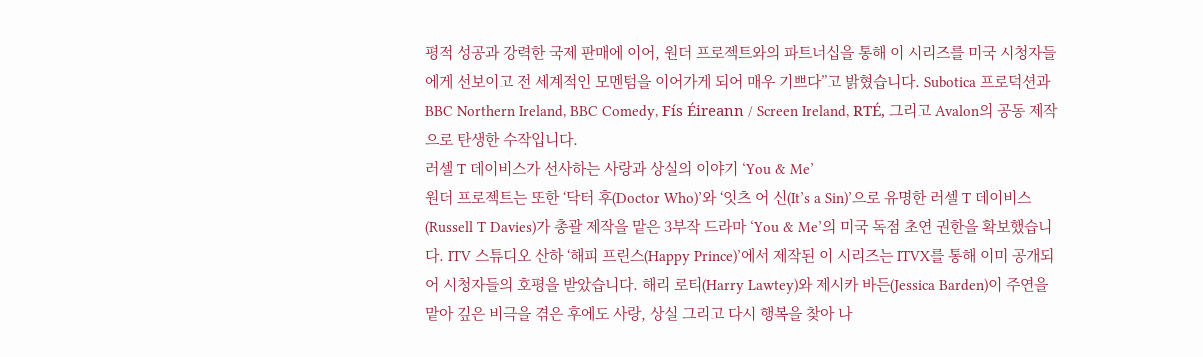평적 성공과 강력한 국제 판매에 이어, 원더 프로젝트와의 파트너십을 통해 이 시리즈를 미국 시청자들에게 선보이고 전 세계적인 모멘텀을 이어가게 되어 매우 기쁘다”고 밝혔습니다. Subotica 프로덕션과 BBC Northern Ireland, BBC Comedy, Fís Éireann / Screen Ireland, RTÉ, 그리고 Avalon의 공동 제작으로 탄생한 수작입니다.
러셀 T 데이비스가 선사하는 사랑과 상실의 이야기 ‘You & Me’
원더 프로젝트는 또한 ‘닥터 후(Doctor Who)’와 ‘잇츠 어 신(It’s a Sin)’으로 유명한 러셀 T 데이비스(Russell T Davies)가 총괄 제작을 맡은 3부작 드라마 ‘You & Me’의 미국 독점 초연 권한을 확보했습니다. ITV 스튜디오 산하 ‘해피 프린스(Happy Prince)’에서 제작된 이 시리즈는 ITVX를 통해 이미 공개되어 시청자들의 호평을 받았습니다. 해리 로티(Harry Lawtey)와 제시카 바든(Jessica Barden)이 주연을 맡아 깊은 비극을 겪은 후에도 사랑, 상실 그리고 다시 행복을 찾아 나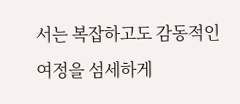서는 복잡하고도 감동적인 여정을 섬세하게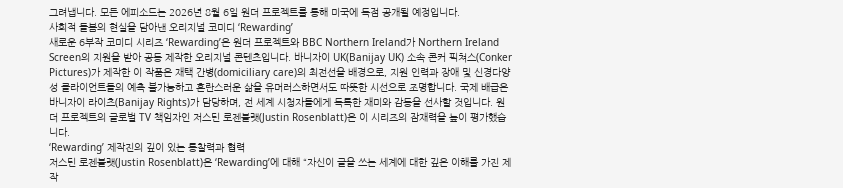그려냅니다. 모든 에피소드는 2026년 8월 6일 원더 프로젝트를 통해 미국에 독점 공개될 예정입니다.
사회적 돌봄의 현실을 담아낸 오리지널 코미디 ‘Rewarding’
새로운 6부작 코미디 시리즈 ‘Rewarding’은 원더 프로젝트와 BBC Northern Ireland가 Northern Ireland Screen의 지원을 받아 공동 제작한 오리지널 콘텐츠입니다. 바니자이 UK(Banijay UK) 소속 콘커 픽쳐스(Conker Pictures)가 제작한 이 작품은 재택 간병(domiciliary care)의 최전선을 배경으로, 지원 인력과 장애 및 신경다양성 클라이언트들의 예측 불가능하고 혼란스러운 삶을 유머러스하면서도 따뜻한 시선으로 조명합니다. 국제 배급은 바니자이 라이츠(Banijay Rights)가 담당하며, 전 세계 시청자들에게 독특한 재미와 감동을 선사할 것입니다. 원더 프로젝트의 글로벌 TV 책임자인 저스틴 로젠블랫(Justin Rosenblatt)은 이 시리즈의 잠재력을 높이 평가했습니다.
‘Rewarding’ 제작진의 깊이 있는 통찰력과 협력
저스틴 로젠블랫(Justin Rosenblatt)은 ‘Rewarding’에 대해 “자신이 글을 쓰는 세계에 대한 깊은 이해를 가진 제작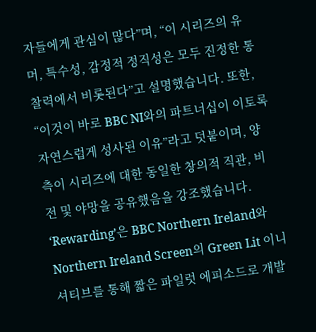자들에게 관심이 많다”며, “이 시리즈의 유머, 특수성, 감정적 정직성은 모두 진정한 통찰력에서 비롯된다”고 설명했습니다. 또한, “이것이 바로 BBC NI와의 파트너십이 이토록 자연스럽게 성사된 이유”라고 덧붙이며, 양측이 시리즈에 대한 동일한 창의적 직관, 비전 및 야망을 공유했음을 강조했습니다. ‘Rewarding’은 BBC Northern Ireland와 Northern Ireland Screen의 Green Lit 이니셔티브를 통해 짧은 파일럿 에피소드로 개발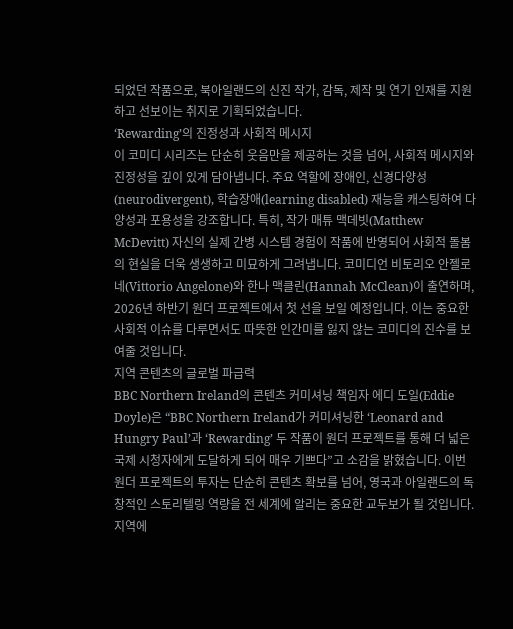되었던 작품으로, 북아일랜드의 신진 작가, 감독, 제작 및 연기 인재를 지원하고 선보이는 취지로 기획되었습니다.
‘Rewarding’의 진정성과 사회적 메시지
이 코미디 시리즈는 단순히 웃음만을 제공하는 것을 넘어, 사회적 메시지와 진정성을 깊이 있게 담아냅니다. 주요 역할에 장애인, 신경다양성(neurodivergent), 학습장애(learning disabled) 재능을 캐스팅하여 다양성과 포용성을 강조합니다. 특히, 작가 매튜 맥데빗(Matthew McDevitt) 자신의 실제 간병 시스템 경험이 작품에 반영되어 사회적 돌봄의 현실을 더욱 생생하고 미묘하게 그려냅니다. 코미디언 비토리오 안젤로네(Vittorio Angelone)와 한나 맥클린(Hannah McClean)이 출연하며, 2026년 하반기 원더 프로젝트에서 첫 선을 보일 예정입니다. 이는 중요한 사회적 이슈를 다루면서도 따뜻한 인간미를 잃지 않는 코미디의 진수를 보여줄 것입니다.
지역 콘텐츠의 글로벌 파급력
BBC Northern Ireland의 콘텐츠 커미셔닝 책임자 에디 도일(Eddie Doyle)은 “BBC Northern Ireland가 커미셔닝한 ‘Leonard and Hungry Paul’과 ‘Rewarding’ 두 작품이 원더 프로젝트를 통해 더 넓은 국제 시청자에게 도달하게 되어 매우 기쁘다”고 소감을 밝혔습니다. 이번 원더 프로젝트의 투자는 단순히 콘텐츠 확보를 넘어, 영국과 아일랜드의 독창적인 스토리텔링 역량을 전 세계에 알리는 중요한 교두보가 될 것입니다. 지역에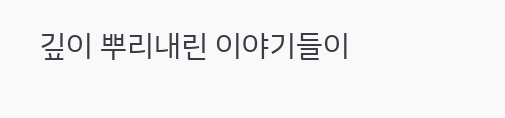깊이 뿌리내린 이야기들이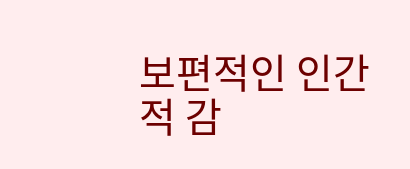보편적인 인간적 감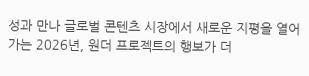성과 만나 글로벌 콘텐츠 시장에서 새로운 지평을 열어가는 2026년, 원더 프로젝트의 행보가 더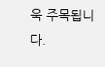욱 주목됩니다.